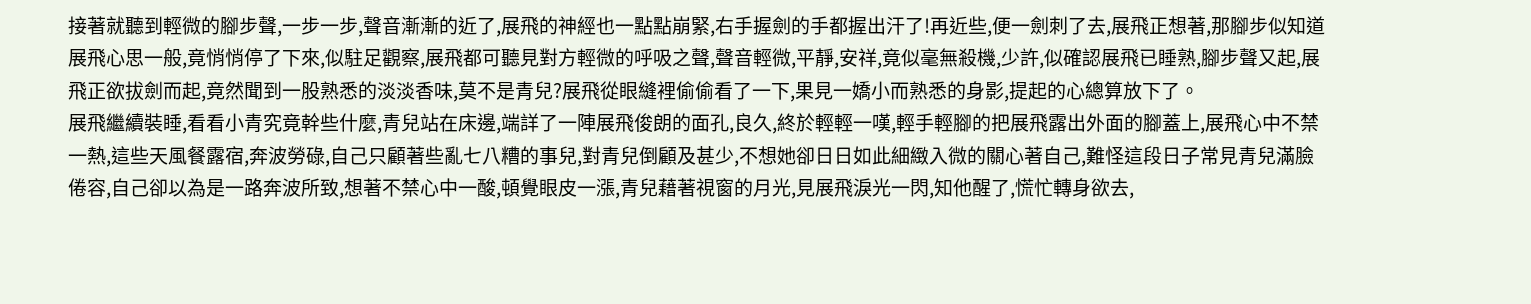接著就聽到輕微的腳步聲,一步一步,聲音漸漸的近了,展飛的神經也一點點崩緊,右手握劍的手都握出汗了!再近些,便一劍刺了去,展飛正想著,那腳步似知道展飛心思一般,竟悄悄停了下來,似駐足觀察,展飛都可聽見對方輕微的呼吸之聲,聲音輕微,平靜,安祥,竟似毫無殺機,少許,似確認展飛已睡熟,腳步聲又起,展飛正欲拔劍而起,竟然聞到一股熟悉的淡淡香味,莫不是青兒?展飛從眼縫裡偷偷看了一下,果見一嬌小而熟悉的身影,提起的心總算放下了。
展飛繼續裝睡,看看小青究竟幹些什麼,青兒站在床邊,端詳了一陣展飛俊朗的面孔,良久,終於輕輕一嘆,輕手輕腳的把展飛露出外面的腳蓋上,展飛心中不禁一熱,這些天風餐露宿,奔波勞碌,自己只顧著些亂七八糟的事兒,對青兒倒顧及甚少,不想她卻日日如此細緻入微的關心著自己,難怪這段日子常見青兒滿臉倦容,自己卻以為是一路奔波所致,想著不禁心中一酸,頓覺眼皮一漲,青兒藉著視窗的月光,見展飛淚光一閃,知他醒了,慌忙轉身欲去,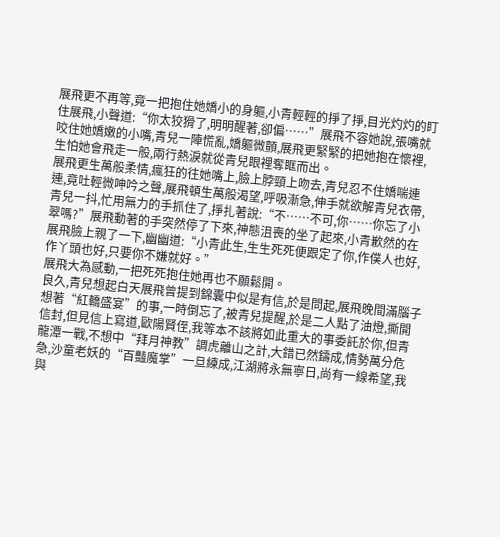展飛更不再等,竟一把抱住她嬌小的身軀,小青輕輕的掙了掙,目光灼灼的盯住展飛,小聲道:“你太狡猾了,明明醒著,卻偏……”展飛不容她說,張嘴就咬住她嬌嫩的小嘴,青兒一陣慌亂,嬌軀微顫,展飛更緊緊的把她抱在懷裡,生怕她會飛走一般,兩行熱淚就從青兒眼裡奪眶而出。
展飛更生萬般柔情,瘋狂的往她嘴上,臉上脖頸上吻去,青兒忍不住嬌喘連連,竟吐輕微呻吟之聲,展飛頓生萬般渴望,呼吸漸急,伸手就欲解青兒衣帶,青兒一抖,忙用無力的手抓住了,掙扎著說:“不……不可,你……你忘了小翠嗎?”展飛動著的手突然停了下來,神態沮喪的坐了起來,小青歉然的在展飛臉上親了一下,幽幽道:“小青此生,生生死死便跟定了你,作僕人也好,作丫頭也好,只要你不嫌就好。”
展飛大為感動,一把死死抱住她再也不願鬆開。
良久,青兒想起白天展飛曾提到錦囊中似是有信,於是問起,展飛晚間滿腦子想著“紅轎盛宴”的事,一時倒忘了,被青兒提醒,於是二人點了油燈,撕開信封,但見信上寫道,歐陽賢侄,我等本不該將如此重大的事委託於你,但青龍潭一戰,不想中“拜月神教”調虎離山之計,大錯已然鑄成,情勢萬分危急,沙童老妖的“百豔魔掌”一旦練成,江湖將永無寧日,尚有一線希望,我與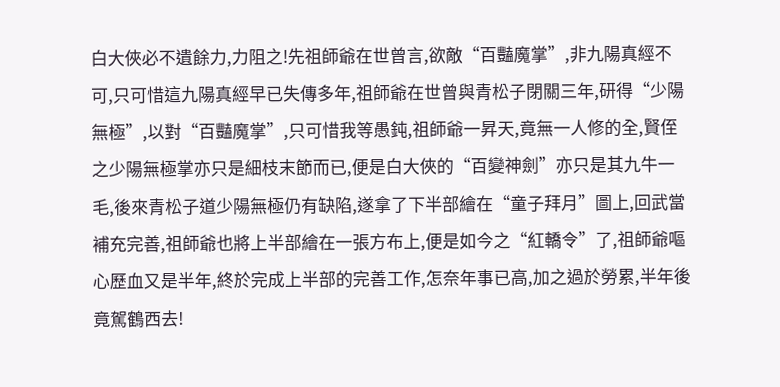白大俠必不遺餘力,力阻之!先祖師爺在世曾言,欲敵“百豔魔掌”,非九陽真經不可,只可惜這九陽真經早已失傳多年,祖師爺在世曾與青松子閉關三年,研得“少陽無極”,以對“百豔魔掌”,只可惜我等愚鈍,祖師爺一昇天,竟無一人修的全,賢侄之少陽無極掌亦只是細枝末節而已,便是白大俠的“百變神劍”亦只是其九牛一毛,後來青松子道少陽無極仍有缺陷,遂拿了下半部繪在“童子拜月”圖上,回武當補充完善,祖師爺也將上半部繪在一張方布上,便是如今之“紅轎令”了,祖師爺嘔心歷血又是半年,終於完成上半部的完善工作,怎奈年事已高,加之過於勞累,半年後竟駕鶴西去!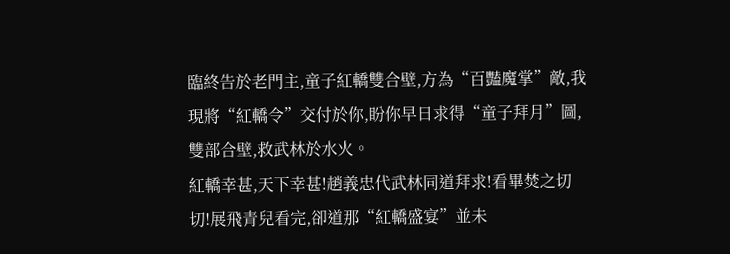臨終告於老門主,童子紅轎雙合壁,方為“百豔魔掌”敵,我現將“紅轎令”交付於你,盼你早日求得“童子拜月”圖,雙部合壁,救武林於水火。
紅轎幸甚,天下幸甚!趙義忠代武林同道拜求!看畢焚之切切!展飛青兒看完,卻道那“紅轎盛宴”並未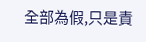全部為假,只是責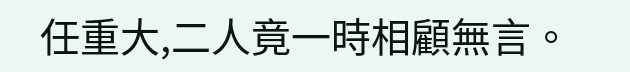任重大,二人竟一時相顧無言。